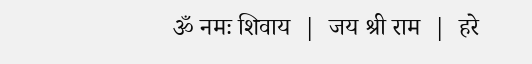ॐ नमः शिवाय  |  जय श्री राम  |  हरे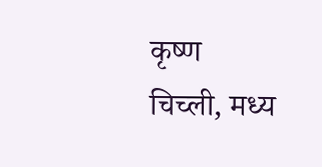कृष्ण
चिच्ली, मध्य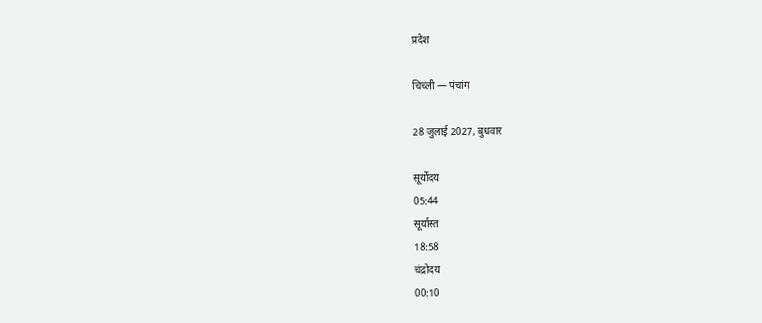प्रदेश

चिच्ली — पंचांग

28 जुलाई 2027, बुधवार

सूर्योदय
05:44
सूर्यास्त
18:58
चंद्रोदय
00:10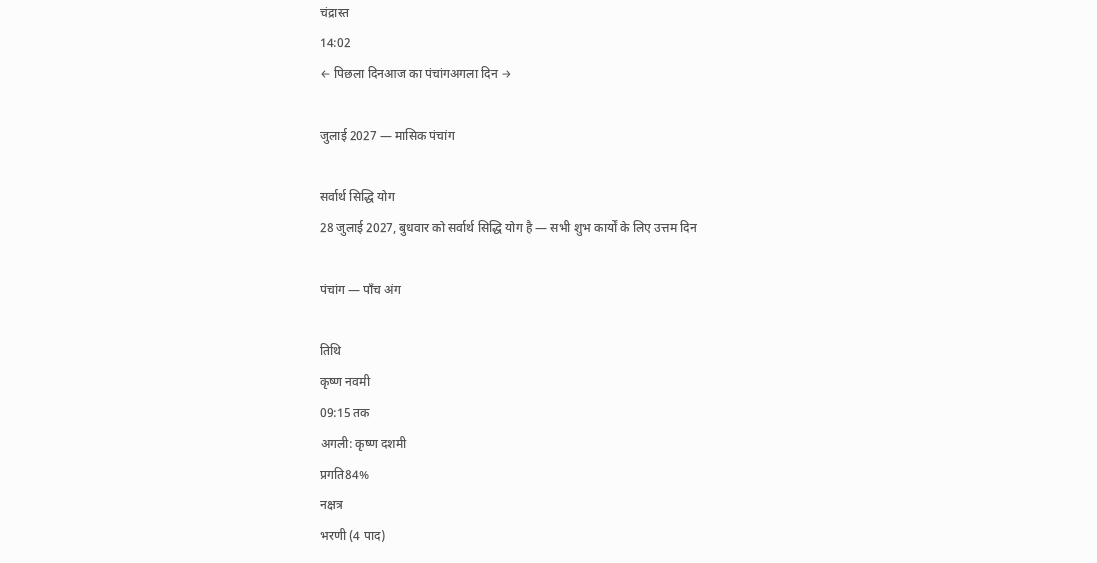चंद्रास्त
14:02
← पिछला दिनआज का पंचांगअगला दिन →

जुलाई 2027 — मासिक पंचांग

सर्वार्थ सिद्धि योग
28 जुलाई 2027, बुधवार को सर्वार्थ सिद्धि योग है — सभी शुभ कार्यों के लिए उत्तम दिन

पंचांग — पाँच अंग

तिथि
कृष्ण नवमी
09:15 तक
अगली: कृष्ण दशमी
प्रगति84%
नक्षत्र
भरणी (4 पाद)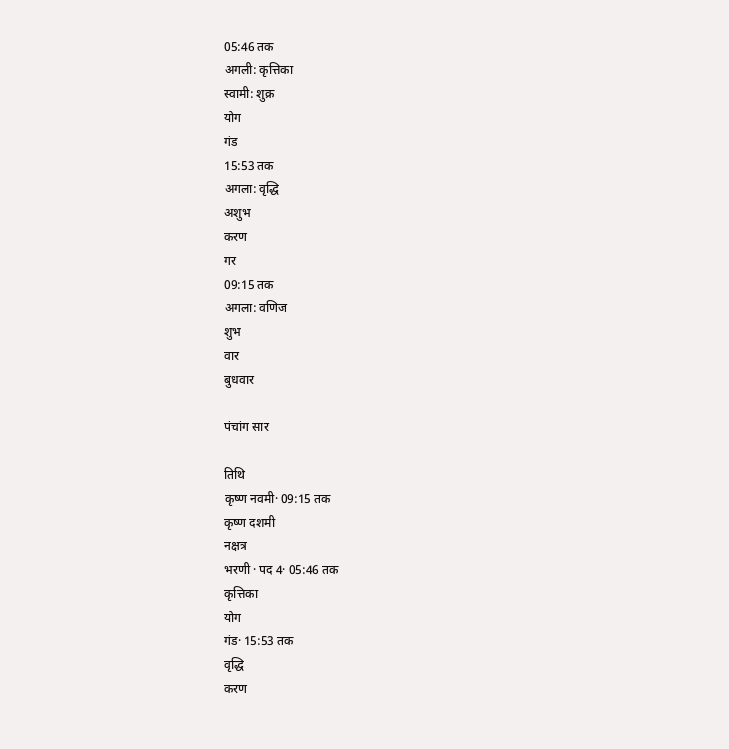05:46 तक
अगली: कृत्तिका
स्वामी: शुक्र
योग
गंड
15:53 तक
अगला: वृद्धि
अशुभ
करण
गर
09:15 तक
अगला: वणिज
शुभ
वार
बुधवार

पंचांग सार

तिथि
कृष्ण नवमी· 09:15 तक
कृष्ण दशमी
नक्षत्र
भरणी · पद 4· 05:46 तक
कृत्तिका
योग
गंड· 15:53 तक
वृद्धि
करण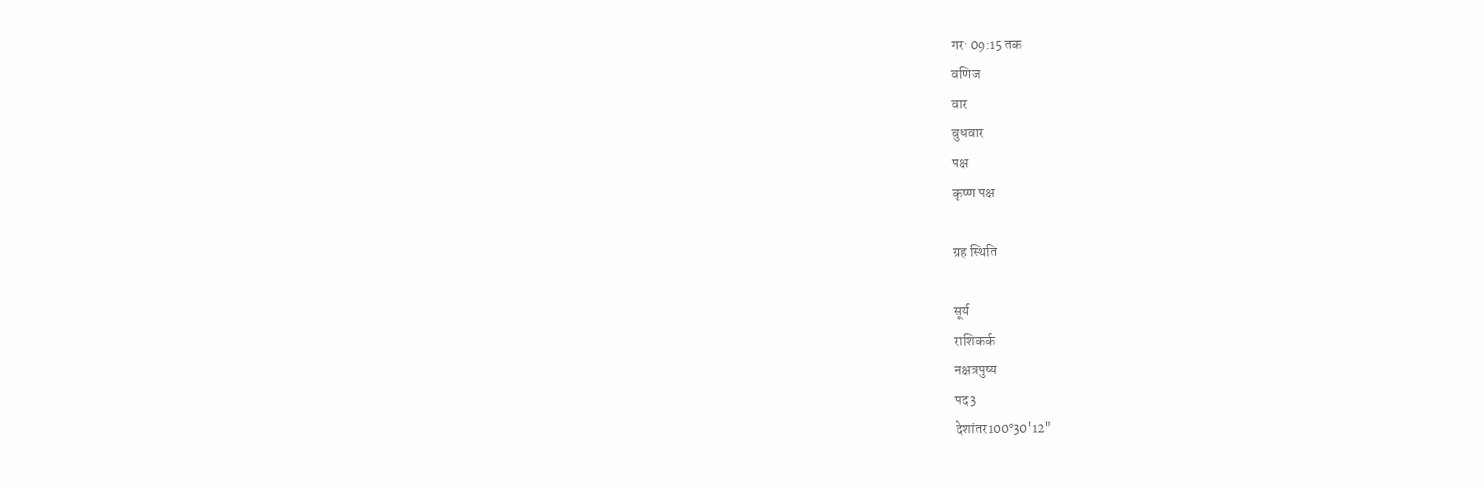गर· 09:15 तक
वणिज
वार
बुधवार
पक्ष
कृष्ण पक्ष

ग्रह स्थिति

सूर्य
राशिकर्क
नक्षत्रपुष्य
पद3
देशांतर100°30'12"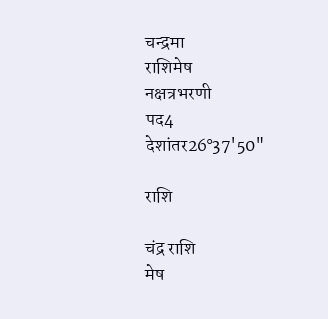चन्द्रमा
राशिमेष
नक्षत्रभरणी
पद4
देशांतर26°37'50"

राशि

चंद्र राशि
मेष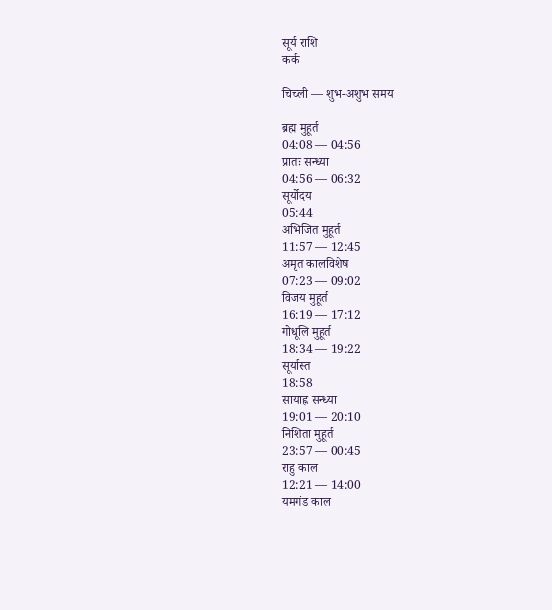सूर्य राशि
कर्क

चिच्ली — शुभ-अशुभ समय

ब्रह्म मुहूर्त
04:08 — 04:56
प्रातः सन्ध्या
04:56 — 06:32
सूर्योदय
05:44
अभिजित मुहूर्त
11:57 — 12:45
अमृत कालविशेष
07:23 — 09:02
विजय मुहूर्त
16:19 — 17:12
गोधूलि मुहूर्त
18:34 — 19:22
सूर्यास्त
18:58
सायाह्न सन्ध्या
19:01 — 20:10
निशिता मुहूर्त
23:57 — 00:45
राहु काल
12:21 — 14:00
यमगंड काल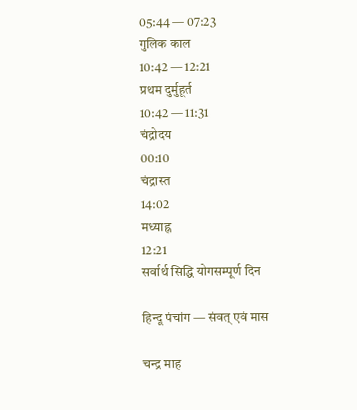05:44 — 07:23
गुलिक काल
10:42 — 12:21
प्रथम दुर्मुहूर्त
10:42 — 11:31
चंद्रोदय
00:10
चंद्रास्त
14:02
मध्याह्न
12:21
सर्वार्थ सिद्धि योगसम्पूर्ण दिन

हिन्दू पंचांग — संवत् एवं मास

चन्द्र माह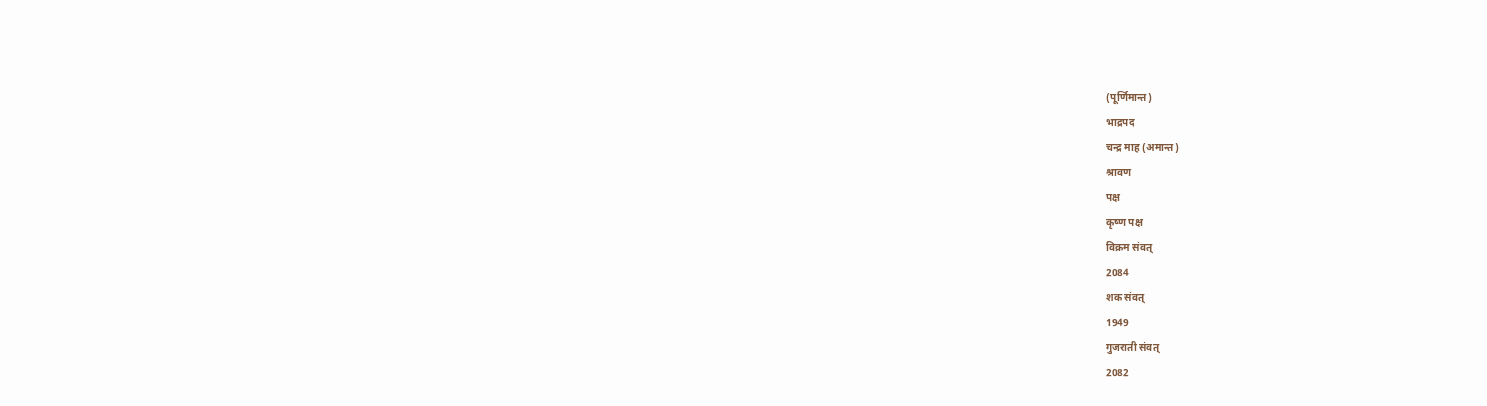(पूर्णिमान्त)
भाद्रपद
चन्द्र माह (अमान्त)
श्रावण
पक्ष
कृष्ण पक्ष
विक्रम संवत्
2084
शक संवत्
1949
गुजराती संवत्
2082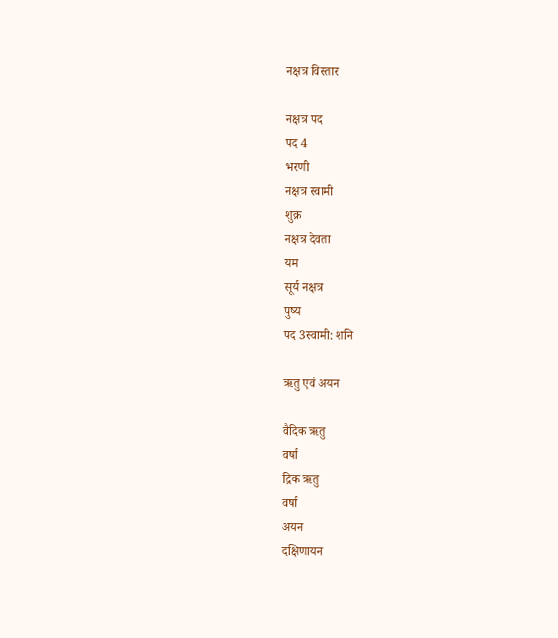नक्षत्र विस्तार

नक्षत्र पद
पद 4
भरणी
नक्षत्र स्वामी
शुक्र
नक्षत्र देवता
यम
सूर्य नक्षत्र
पुष्य
पद 3स्वामी: शनि

ऋतु एवं अयन

वैदिक ऋतु
वर्षा
द्रिक ऋतु
वर्षा
अयन
दक्षिणायन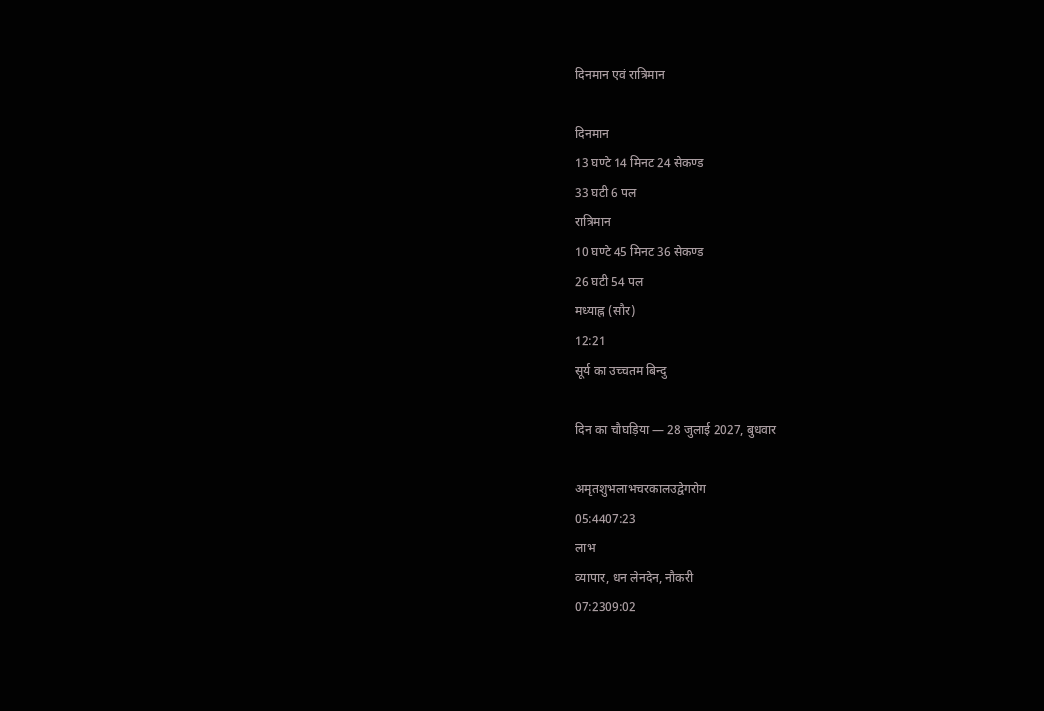दिनमान एवं रात्रिमान

दिनमान
13 घण्टे 14 मिनट 24 सेकण्ड
33 घटी 6 पल
रात्रिमान
10 घण्टे 45 मिनट 36 सेकण्ड
26 घटी 54 पल
मध्याह्न (सौर)
12:21
सूर्य का उच्चतम बिन्दु

दिन का चौघड़िया — 28 जुलाई 2027, बुधवार

अमृतशुभलाभचरकालउद्वेगरोग
05:4407:23
लाभ
व्यापार, धन लेनदेन, नौकरी
07:2309:02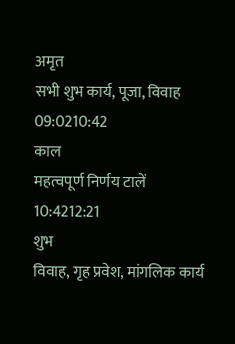अमृत
सभी शुभ कार्य, पूजा, विवाह
09:0210:42
काल
महत्वपूर्ण निर्णय टालें
10:4212:21
शुभ
विवाह, गृह प्रवेश, मांगलिक कार्य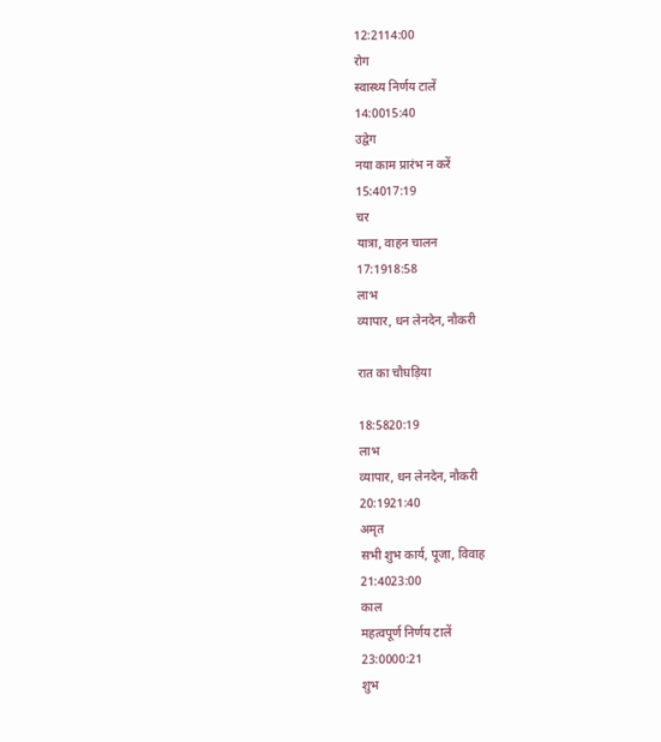12:2114:00
रोग
स्वास्थ्य निर्णय टालें
14:0015:40
उद्वेग
नया काम प्रारंभ न करें
15:4017:19
चर
यात्रा, वाहन चालन
17:1918:58
लाभ
व्यापार, धन लेनदेन, नौकरी

रात का चौघड़िया

18:5820:19
लाभ
व्यापार, धन लेनदेन, नौकरी
20:1921:40
अमृत
सभी शुभ कार्य, पूजा, विवाह
21:4023:00
काल
महत्वपूर्ण निर्णय टालें
23:0000:21
शुभ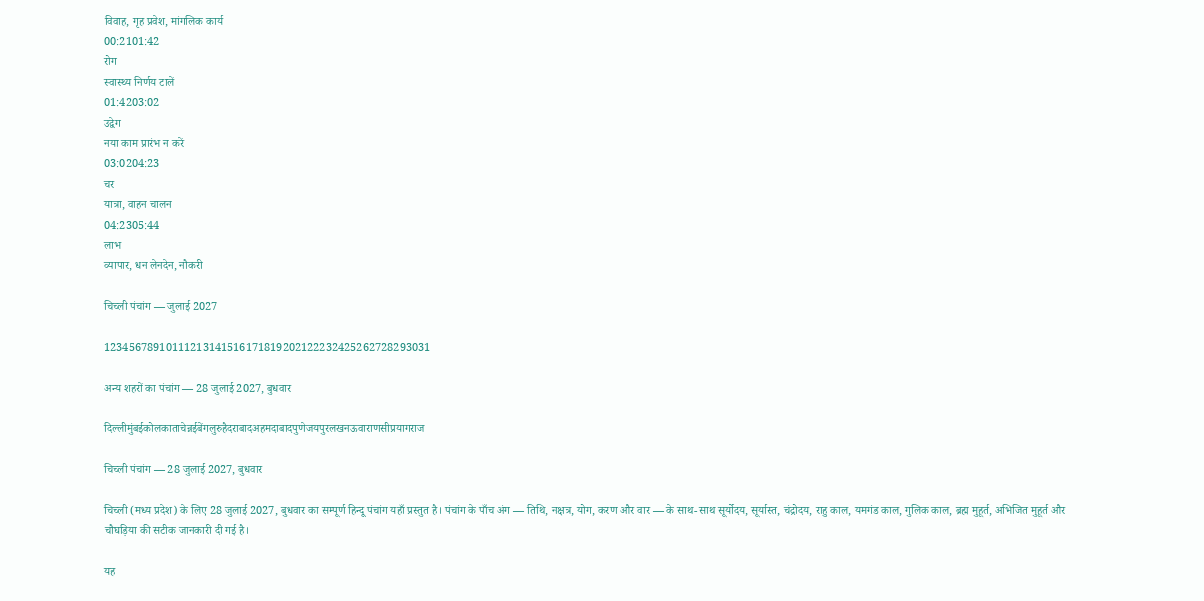विवाह, गृह प्रवेश, मांगलिक कार्य
00:2101:42
रोग
स्वास्थ्य निर्णय टालें
01:4203:02
उद्वेग
नया काम प्रारंभ न करें
03:0204:23
चर
यात्रा, वाहन चालन
04:2305:44
लाभ
व्यापार, धन लेनदेन, नौकरी

चिच्ली पंचांग — जुलाई 2027

12345678910111213141516171819202122232425262728293031

अन्य शहरों का पंचांग — 28 जुलाई 2027, बुधवार

दिल्लीमुंबईकोलकाताचेन्नईबेंगलुरुहैदराबादअहमदाबादपुणेजयपुरलखनऊवाराणसीप्रयागराज

चिच्ली पंचांग — 28 जुलाई 2027, बुधवार

चिच्ली (मध्य प्रदेश) के लिए 28 जुलाई 2027, बुधवार का सम्पूर्ण हिन्दू पंचांग यहाँ प्रस्तुत है। पंचांग के पाँच अंग — तिथि, नक्षत्र, योग, करण और वार — के साथ-साथ सूर्योदय, सूर्यास्त, चंद्रोदय, राहु काल, यमगंड काल, गुलिक काल, ब्रह्म मुहूर्त, अभिजित मुहूर्त और चौघड़िया की सटीक जानकारी दी गई है।

यह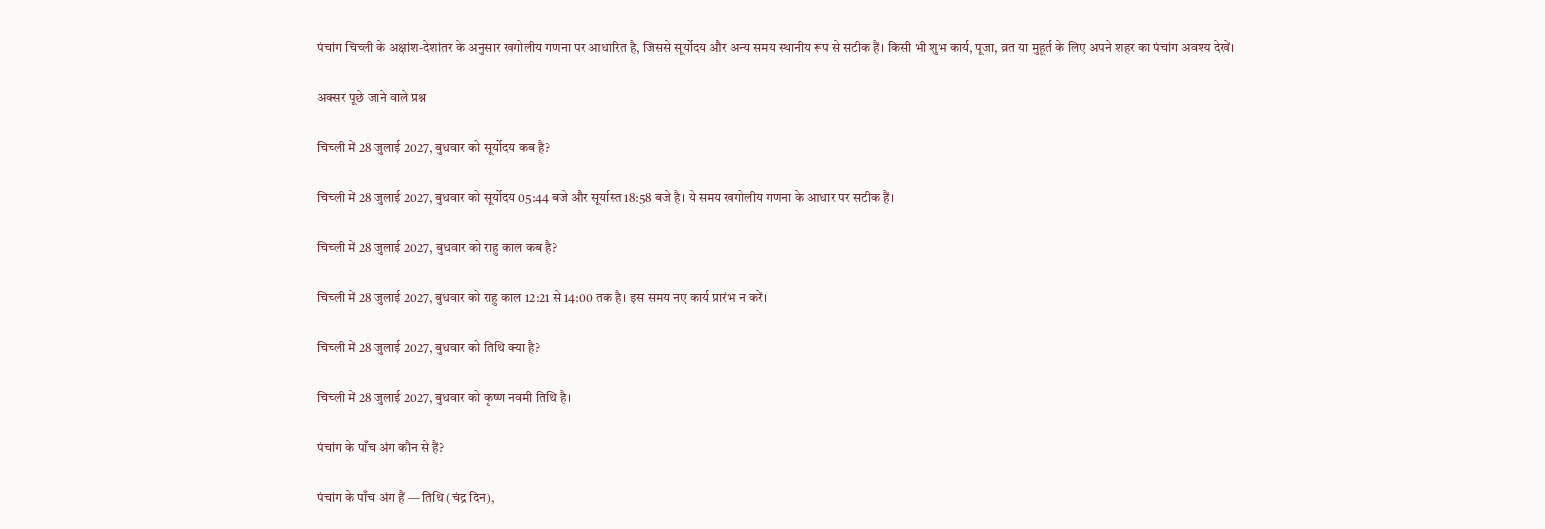पंचांग चिच्ली के अक्षांश-देशांतर के अनुसार खगोलीय गणना पर आधारित है, जिससे सूर्योदय और अन्य समय स्थानीय रूप से सटीक हैं। किसी भी शुभ कार्य, पूजा, व्रत या मुहूर्त के लिए अपने शहर का पंचांग अवश्य देखें।

अक्सर पूछे जाने वाले प्रश्न

चिच्ली में 28 जुलाई 2027, बुधवार को सूर्योदय कब है?

चिच्ली में 28 जुलाई 2027, बुधवार को सूर्योदय 05:44 बजे और सूर्यास्त 18:58 बजे है। ये समय खगोलीय गणना के आधार पर सटीक हैं।

चिच्ली में 28 जुलाई 2027, बुधवार को राहु काल कब है?

चिच्ली में 28 जुलाई 2027, बुधवार को राहु काल 12:21 से 14:00 तक है। इस समय नए कार्य प्रारंभ न करें।

चिच्ली में 28 जुलाई 2027, बुधवार को तिथि क्या है?

चिच्ली में 28 जुलाई 2027, बुधवार को कृष्ण नवमी तिथि है।

पंचांग के पाँच अंग कौन से हैं?

पंचांग के पाँच अंग हैं — तिथि (चंद्र दिन),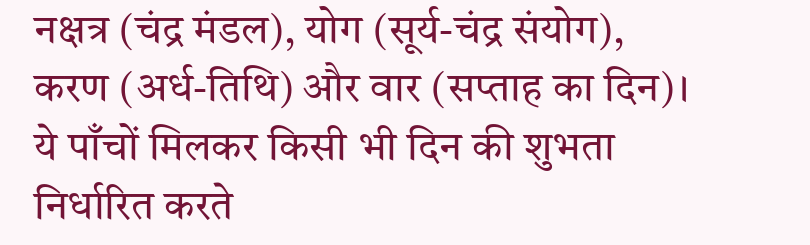नक्षत्र (चंद्र मंडल), योग (सूर्य-चंद्र संयोग), करण (अर्ध-तिथि) और वार (सप्ताह का दिन)। ये पाँचों मिलकर किसी भी दिन की शुभता निर्धारित करते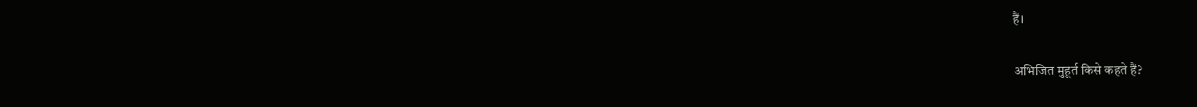हैं।

अभिजित मुहूर्त किसे कहते हैं?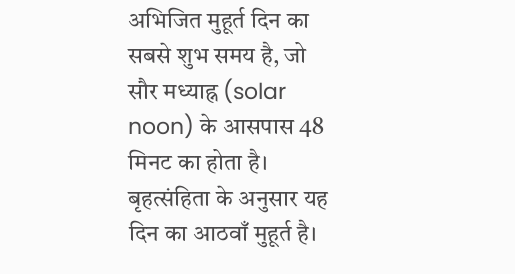अभिजित मुहूर्त दिन का सबसे शुभ समय है, जो सौर मध्याह्न (solar noon) के आसपास 48 मिनट का होता है। बृहत्संहिता के अनुसार यह दिन का आठवाँ मुहूर्त है।